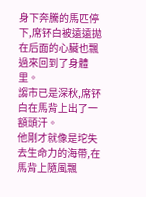身下奔騰的馬匹停下,席钚白被遠遠拋在后面的心臟也飄過來回到了身體里。
謅市已是深秋,席钚白在馬背上出了一額頭汗。
他剛才就像是坨失去生命力的海帶,在馬背上隨風飄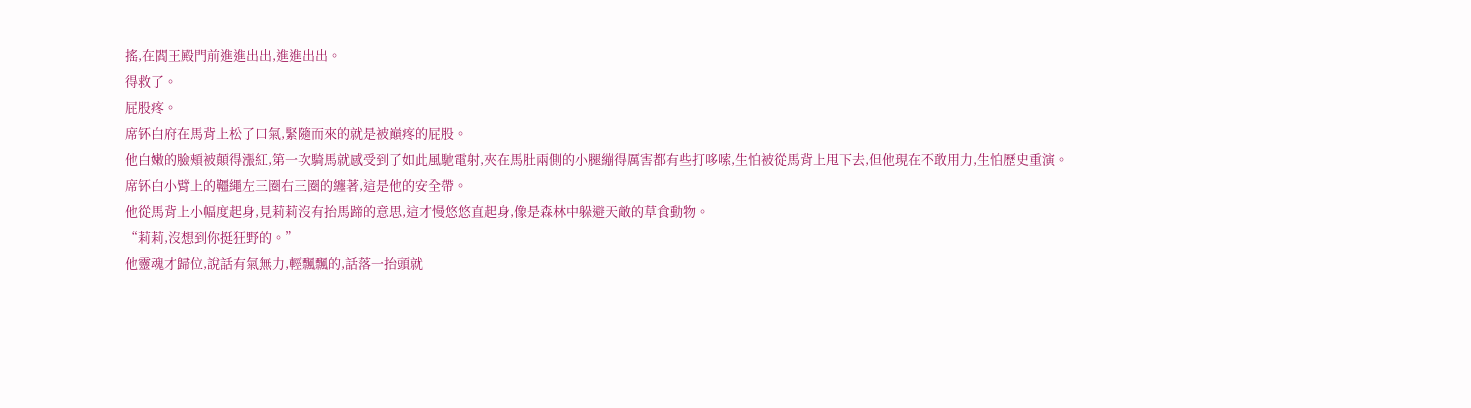搖,在閻王殿門前進進出出,進進出出。
得救了。
屁股疼。
席钚白府在馬背上松了口氣,緊隨而來的就是被巔疼的屁股。
他白嫩的臉頰被顛得漲紅,第一次騎馬就感受到了如此風馳電射,夾在馬肚兩側的小腿繃得厲害都有些打哆嗦,生怕被從馬背上甩下去,但他現在不敢用力,生怕歷史重演。
席钚白小臂上的韁繩左三圈右三圈的纏著,這是他的安全帶。
他從馬背上小幅度起身,見莉莉沒有抬馬蹄的意思,這才慢悠悠直起身,像是森林中躲避天敵的草食動物。
“莉莉,沒想到你挺狂野的。”
他靈魂才歸位,說話有氣無力,輕飄飄的,話落一抬頭就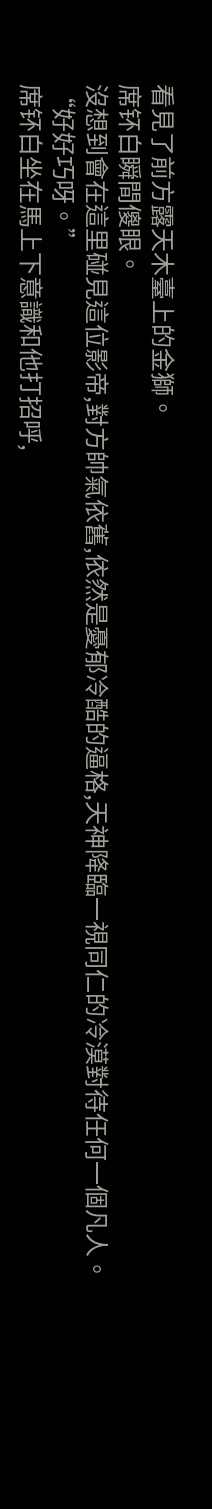看見了前方露天木臺上的金獅。
席钚白瞬間傻眼。
沒想到會在這里碰見這位影帝,對方帥氣依舊,依然是憂郁冷酷的逼格,天神降臨一視同仁的冷漠對待任何一個凡人。
“好好巧呀。”
席钚白坐在馬上下意識和他打招呼,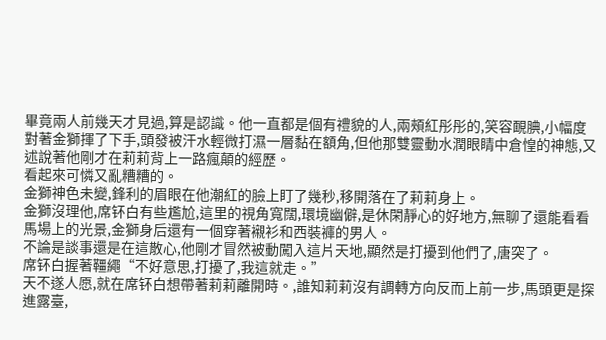畢竟兩人前幾天才見過,算是認識。他一直都是個有禮貌的人,兩頰紅彤彤的,笑容靦腆,小幅度對著金獅揮了下手,頭發被汗水輕微打濕一層黏在額角,但他那雙靈動水潤眼睛中倉惶的神態,又述說著他剛才在莉莉背上一路瘋顛的經歷。
看起來可憐又亂糟糟的。
金獅神色未變,鋒利的眉眼在他潮紅的臉上盯了幾秒,移開落在了莉莉身上。
金獅沒理他,席钚白有些尷尬,這里的視角寬闊,環境幽僻,是休閑靜心的好地方,無聊了還能看看馬場上的光景,金獅身后還有一個穿著襯衫和西裝褲的男人。
不論是談事還是在這散心,他剛才冒然被動闖入這片天地,顯然是打擾到他們了,唐突了。
席钚白握著韁繩“不好意思,打擾了,我這就走。”
天不遂人愿,就在席钚白想帶著莉莉離開時。,誰知莉莉沒有調轉方向反而上前一步,馬頭更是探進露臺,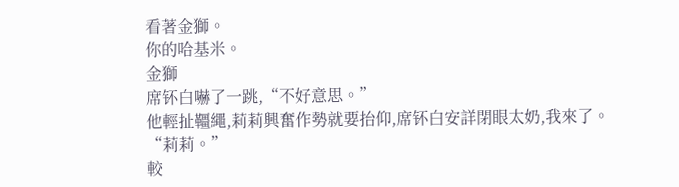看著金獅。
你的哈基米。
金獅
席钚白嚇了一跳,“不好意思。”
他輕扯韁繩,莉莉興奮作勢就要抬仰,席钚白安詳閉眼太奶,我來了。
“莉莉。”
較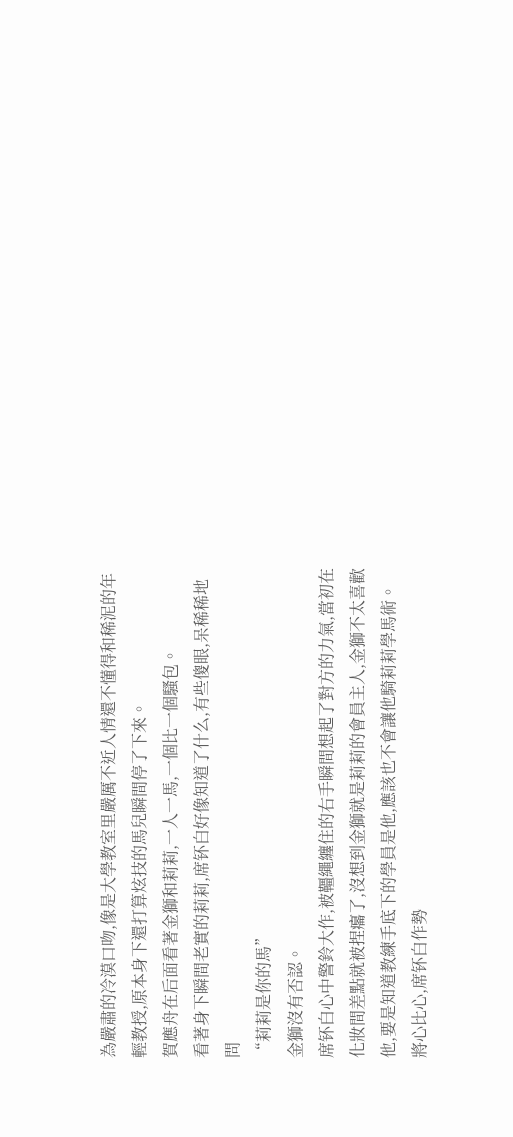為嚴肅的冷漠口吻,像是大學教室里嚴厲不近人情還不懂得和稀泥的年輕教授,原本身下還打算炫技的馬兒瞬間停了下來。
賀應舟在后面看著金獅和莉莉,一人一馬,一個比一個騷包。
看著身下瞬間老實的莉莉,席钚白好像知道了什么,有些傻眼,呆稀稀地問
“莉莉是你的馬”
金獅沒有否認。
席钚白心中警鈴大作,被韁繩纏住的右手瞬間想起了對方的力氣,當初在化妝間差點就被捏癟了,沒想到金獅就是莉莉的會員主人,金獅不太喜歡他,要是知道教練手底下的學員是他,應該也不會讓他騎莉莉學馬術。
將心比心,席钚白作勢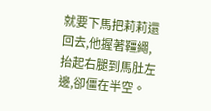就要下馬把莉莉還回去,他握著韁繩,抬起右腿到馬肚左邊,卻僵在半空。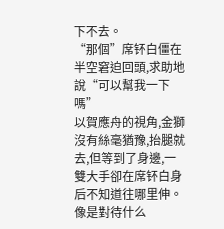下不去。
“那個”席钚白僵在半空窘迫回頭,求助地說“可以幫我一下嗎”
以賀應舟的視角,金獅沒有絲毫猶豫,抬腿就去,但等到了身邊,一雙大手卻在席钚白身后不知道往哪里伸。
像是對待什么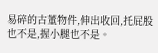易碎的古董物件,伸出收回,托屁股也不是,握小腿也不是。